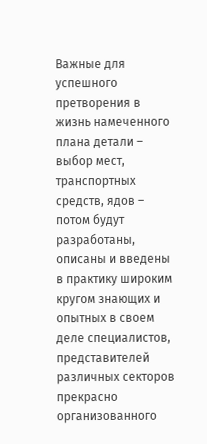Важные для успешного претворения в жизнь намеченного плана детали – выбор мест, транспортных средств, ядов – потом будут разработаны, описаны и введены в практику широким кругом знающих и опытных в своем деле специалистов, представителей различных секторов прекрасно организованного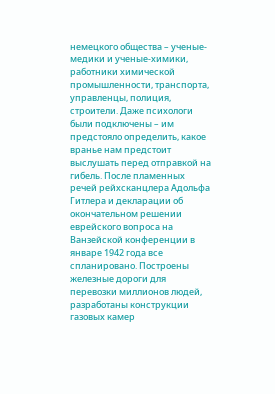немецкого общества – ученые-медики и ученые-химики, работники химической промышленности, транспорта, управленцы, полиция, строители. Даже психологи были подключены – им предстояло определить, какое вранье нам предстоит выслушать перед отправкой на гибель. После пламенных речей рейхсканцлера Адольфа Гитлера и декларации об окончательном решении еврейского вопроса на Ванзейской конференции в январе 1942 года все спланировано. Построены железные дороги для перевозки миллионов людей, разработаны конструкции газовых камер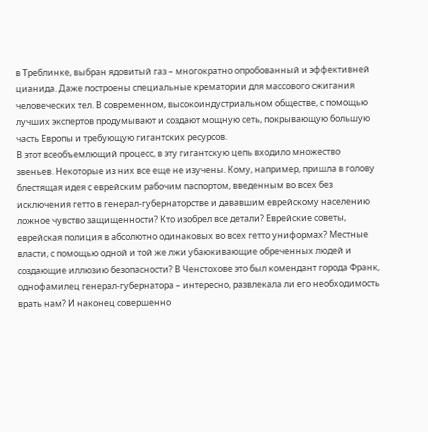в Треблинке, выбран ядовитый газ – многократно опробованный и эффективней цианида. Даже построены специальные крематории для массового сжигания человеческих тел. В современном, высокоиндустриальном обществе, с помощью лучших экспертов продумывают и создают мощную сеть, покрывающую большую часть Европы и требующую гигантских ресурсов.
В этот всеобъемлющий процесс, в эту гигантскую цепь входило множество звеньев. Некоторые из них все еще не изучены. Кому, например, пришла в голову блестящая идея с еврейским рабочим паспортом, введенным во всех без исключения гетто в генерал-губернаторстве и дававшим еврейскому населению ложное чувство защищенности? Кто изобрел все детали? Еврейские советы, еврейская полиция в абсолютно одинаковых во всех гетто униформах? Местные власти, с помощью одной и той же лжи убаюкивающие обреченных людей и создающие иллюзию безопасности? В Ченстохове это был комендант города Франк, однофамилец генерал-губернатора – интересно, развлекала ли его необходимость врать нам? И наконец совершенно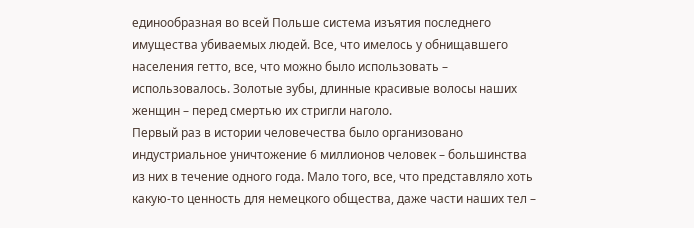единообразная во всей Польше система изъятия последнего имущества убиваемых людей. Все, что имелось у обнищавшего населения гетто, все, что можно было использовать – использовалось. Золотые зубы, длинные красивые волосы наших женщин – перед смертью их стригли наголо.
Первый раз в истории человечества было организовано индустриальное уничтожение 6 миллионов человек – большинства из них в течение одного года. Мало того, все, что представляло хоть какую-то ценность для немецкого общества, даже части наших тел –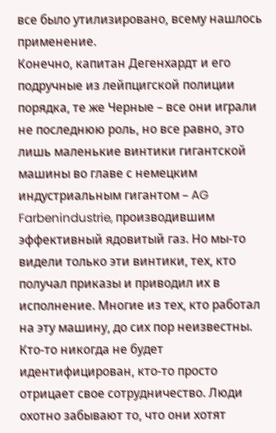все было утилизировано, всему нашлось применение.
Конечно, капитан Дегенхардт и его подручные из лейпцигской полиции порядка, те же Черные – все они играли не последнюю роль, но все равно, это лишь маленькие винтики гигантской машины во главе с немецким индустриальным гигантом – AG Farbenindustrie, производившим эффективный ядовитый газ. Но мы-то видели только эти винтики, тех, кто получал приказы и приводил их в исполнение. Многие из тех, кто работал на эту машину, до сих пор неизвестны. Кто-то никогда не будет идентифицирован, кто-то просто отрицает свое сотрудничество. Люди охотно забывают то, что они хотят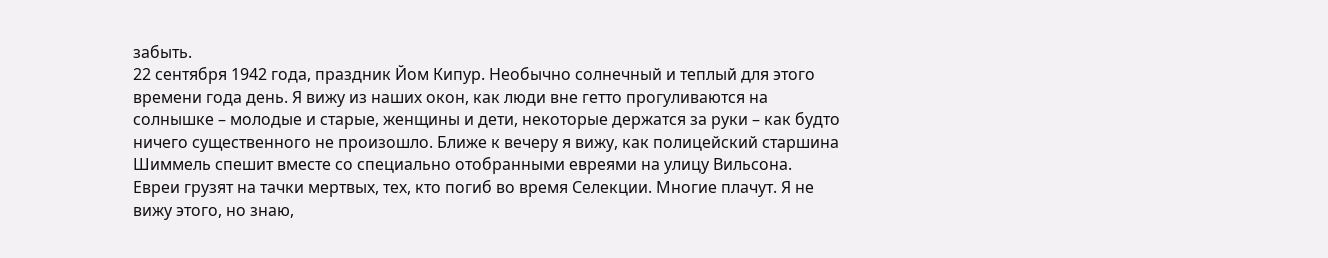забыть.
22 сентября 1942 года, праздник Йом Кипур. Необычно солнечный и теплый для этого времени года день. Я вижу из наших окон, как люди вне гетто прогуливаются на солнышке – молодые и старые, женщины и дети, некоторые держатся за руки – как будто ничего существенного не произошло. Ближе к вечеру я вижу, как полицейский старшина Шиммель спешит вместе со специально отобранными евреями на улицу Вильсона. Евреи грузят на тачки мертвых, тех, кто погиб во время Селекции. Многие плачут. Я не вижу этого, но знаю,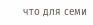что для семи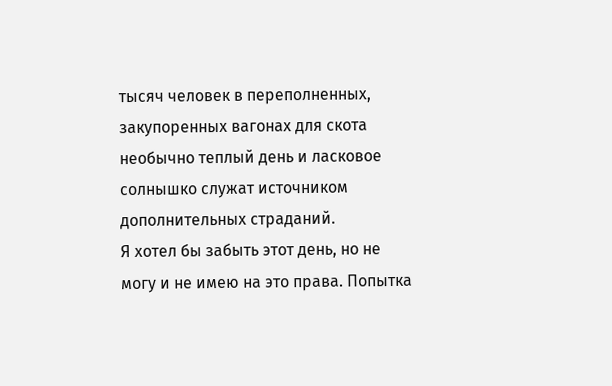тысяч человек в переполненных, закупоренных вагонах для скота необычно теплый день и ласковое солнышко служат источником дополнительных страданий.
Я хотел бы забыть этот день, но не могу и не имею на это права. Попытка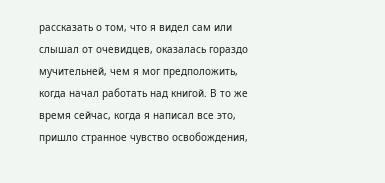рассказать о том, что я видел сам или слышал от очевидцев, оказалась гораздо мучительней, чем я мог предположить, когда начал работать над книгой. В то же время сейчас, когда я написал все это, пришло странное чувство освобождения,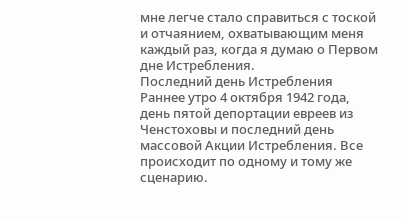мне легче стало справиться с тоской и отчаянием, охватывающим меня каждый раз, когда я думаю о Первом дне Истребления.
Последний день Истребления
Раннее утро 4 октября 1942 года, день пятой депортации евреев из Ченстоховы и последний день массовой Акции Истребления. Все происходит по одному и тому же сценарию.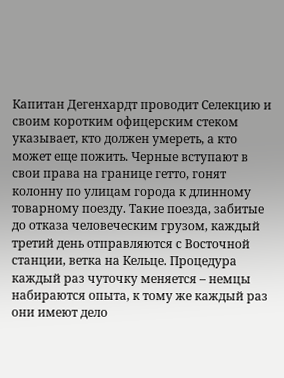Капитан Дегенхардт проводит Селекцию и своим коротким офицерским стеком указывает, кто должен умереть, а кто может еще пожить. Черные вступают в свои права на границе гетто, гонят колонну по улицам города к длинному товарному поезду. Такие поезда, забитые до отказа человеческим грузом, каждый третий день отправляются с Восточной станции, ветка на Кельце. Процедура каждый раз чуточку меняется – немцы набираются опыта, к тому же каждый раз они имеют дело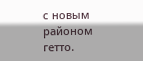с новым районом гетто.